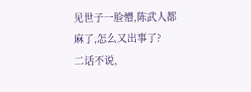见世子一脸懵,陈武人都麻了,怎么又出事了?
二话不说,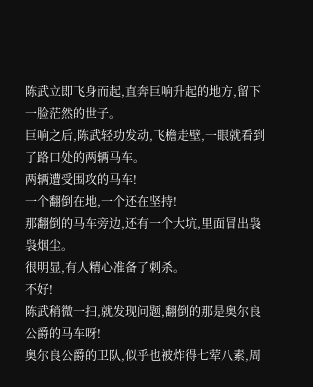陈武立即飞身而起,直奔巨响升起的地方,留下一脸茫然的世子。
巨响之后,陈武轻功发动,飞檐走壁,一眼就看到了路口处的两辆马车。
两辆遭受围攻的马车!
一个翻倒在地,一个还在坚持!
那翻倒的马车旁边,还有一个大坑,里面冒出袅袅烟尘。
很明显,有人精心准备了刺杀。
不好!
陈武稍微一扫,就发现问题,翻倒的那是奥尔良公爵的马车呀!
奥尔良公爵的卫队,似乎也被炸得七荤八素,周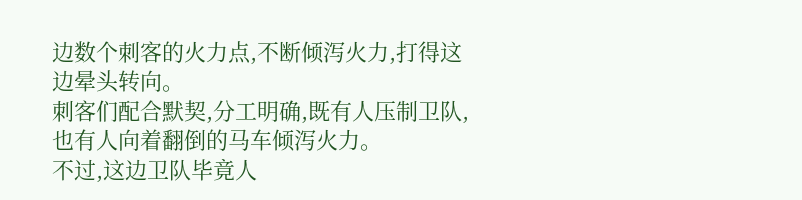边数个刺客的火力点,不断倾泻火力,打得这边晕头转向。
刺客们配合默契,分工明确,既有人压制卫队,也有人向着翻倒的马车倾泻火力。
不过,这边卫队毕竟人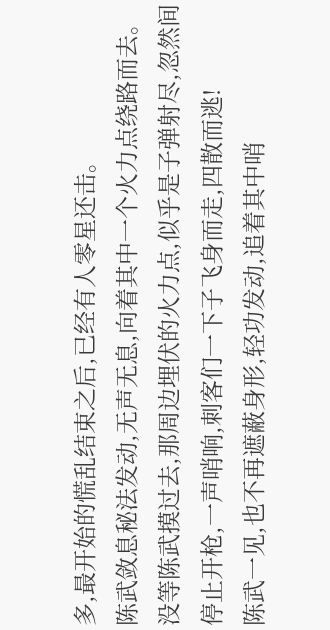多,最开始的慌乱结束之后,已经有人零星还击。
陈武敛息秘法发动,无声无息,向着其中一个火力点绕路而去。
没等陈武摸过去,那周边埋伏的火力点,似乎是子弹射尽,忽然间停止开枪,一声哨响,刺客们一下子飞身而走,四散而逃!
陈武一见,也不再遮蔽身形,轻功发动,追着其中哨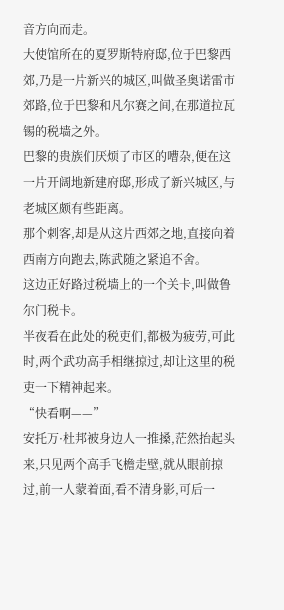音方向而走。
大使馆所在的夏罗斯特府邸,位于巴黎西郊,乃是一片新兴的城区,叫做圣奥诺雷市郊路,位于巴黎和凡尔赛之间,在那道拉瓦锡的税墙之外。
巴黎的贵族们厌烦了市区的嘈杂,便在这一片开阔地新建府邸,形成了新兴城区,与老城区颇有些距离。
那个刺客,却是从这片西郊之地,直接向着西南方向跑去,陈武随之紧追不舍。
这边正好路过税墙上的一个关卡,叫做鲁尔门税卡。
半夜看在此处的税吏们,都极为疲劳,可此时,两个武功高手相继掠过,却让这里的税吏一下精神起来。
“快看啊——”
安托万·杜邦被身边人一推搡,茫然抬起头来,只见两个高手飞檐走壁,就从眼前掠过,前一人蒙着面,看不清身影,可后一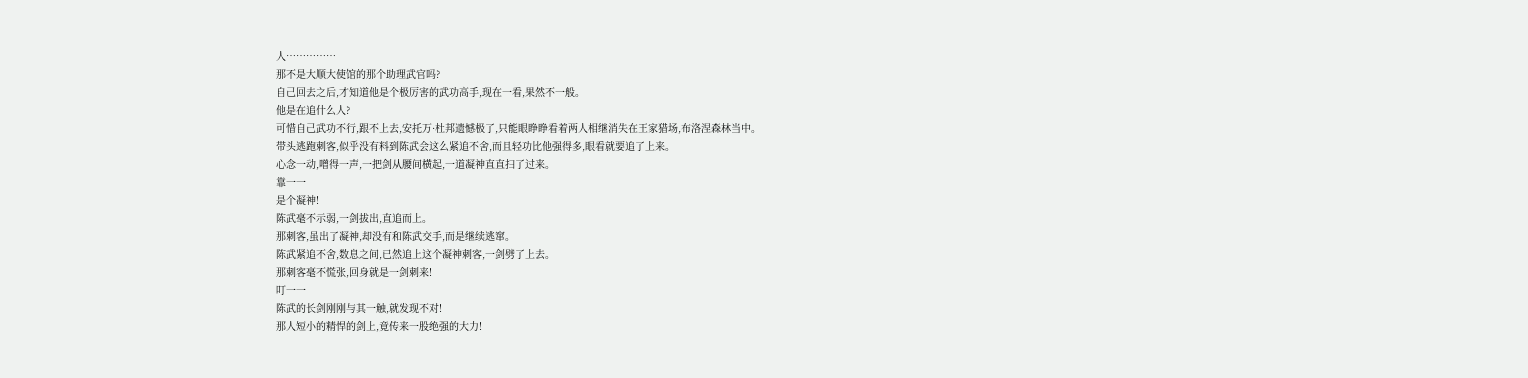人……………
那不是大顺大使馆的那个助理武官吗?
自己回去之后,才知道他是个极厉害的武功高手,现在一看,果然不一般。
他是在追什么人?
可惜自己武功不行,跟不上去,安托万·杜邦遗憾极了,只能眼睁睁看着两人相继消失在王家猎场,布洛涅森林当中。
带头逃跑刺客,似乎没有料到陈武会这么紧追不舍,而且轻功比他强得多,眼看就要追了上来。
心念一动,噌得一声,一把剑从腰间横起,一道凝神直直扫了过来。
靠一一
是个凝神!
陈武毫不示弱,一剑拔出,直追而上。
那刺客,虽出了凝神,却没有和陈武交手,而是继续逃窜。
陈武紧追不舍,数息之间,已然追上这个凝神刺客,一剑劈了上去。
那刺客毫不慌张,回身就是一剑刺来!
叮一一
陈武的长剑刚刚与其一触,就发现不对!
那人短小的精悍的剑上,竟传来一股绝强的大力!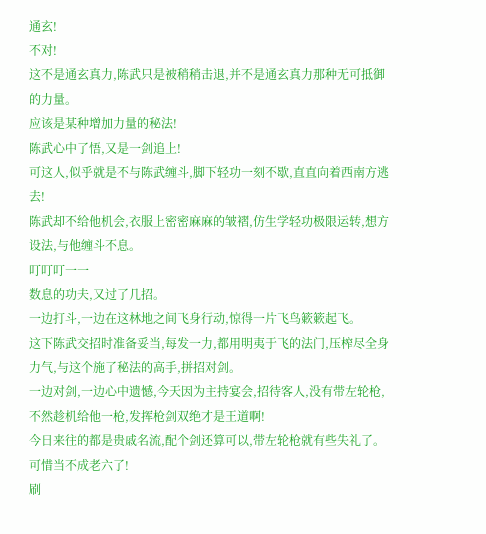通玄!
不对!
这不是通玄真力,陈武只是被稍稍击退,并不是通玄真力那种无可抵御的力量。
应该是某种增加力量的秘法!
陈武心中了悟,又是一剑追上!
可这人,似乎就是不与陈武缠斗,脚下轻功一刻不歇,直直向着西南方逃去!
陈武却不给他机会,衣服上密密麻麻的皱褶,仿生学轻功极限运转,想方设法,与他缠斗不息。
叮叮叮一一
数息的功夫,又过了几招。
一边打斗,一边在这林地之间飞身行动,惊得一片飞鸟簌簌起飞。
这下陈武交招时准备妥当,每发一力,都用明夷于飞的法门,压榨尽全身力气,与这个施了秘法的高手,拼招对剑。
一边对剑,一边心中遗憾,今天因为主持宴会,招待客人,没有带左轮枪,不然趁机给他一枪,发挥枪剑双绝才是王道啊!
今日来往的都是贵戚名流,配个剑还算可以,带左轮枪就有些失礼了。
可惜当不成老六了!
刷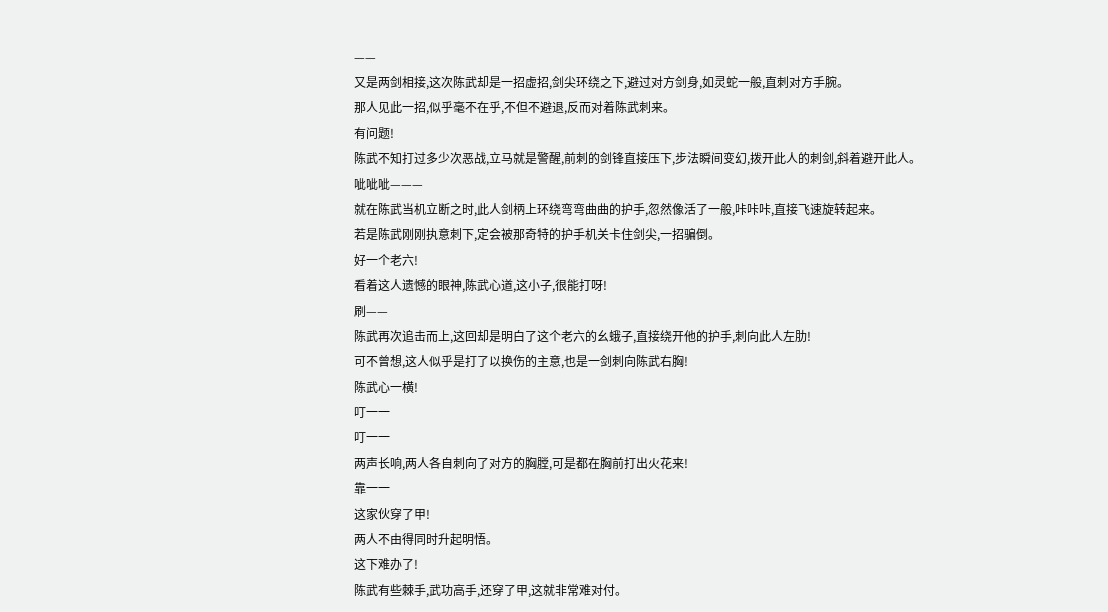——
又是两剑相接,这次陈武却是一招虚招,剑尖环绕之下,避过对方剑身,如灵蛇一般,直刺对方手腕。
那人见此一招,似乎毫不在乎,不但不避退,反而对着陈武刺来。
有问题!
陈武不知打过多少次恶战,立马就是警醒,前刺的剑锋直接压下,步法瞬间变幻,拨开此人的刺剑,斜着避开此人。
呲呲呲———
就在陈武当机立断之时,此人剑柄上环绕弯弯曲曲的护手,忽然像活了一般,咔咔咔,直接飞速旋转起来。
若是陈武刚刚执意刺下,定会被那奇特的护手机关卡住剑尖,一招骗倒。
好一个老六!
看着这人遗憾的眼神,陈武心道,这小子,很能打呀!
刷——
陈武再次追击而上,这回却是明白了这个老六的幺蛾子,直接绕开他的护手,刺向此人左肋!
可不曾想,这人似乎是打了以换伤的主意,也是一剑刺向陈武右胸!
陈武心一横!
叮一一
叮一一
两声长响,两人各自刺向了对方的胸膛,可是都在胸前打出火花来!
靠一一
这家伙穿了甲!
两人不由得同时升起明悟。
这下难办了!
陈武有些棘手,武功高手,还穿了甲,这就非常难对付。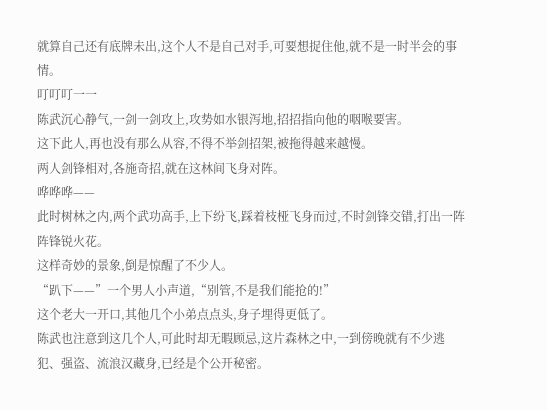就算自己还有底牌未出,这个人不是自己对手,可要想捉住他,就不是一时半会的事情。
叮叮叮一一
陈武沉心静气,一剑一剑攻上,攻势如水银泻地,招招指向他的咽喉要害。
这下此人,再也没有那么从容,不得不举剑招架,被拖得越来越慢。
两人剑锋相对,各施奇招,就在这林间飞身对阵。
哗哗哗——
此时树林之内,两个武功高手,上下纷飞,踩着枝桠飞身而过,不时剑锋交错,打出一阵阵锋锐火花。
这样奇妙的景象,倒是惊醒了不少人。
“趴下——”一个男人小声道,“别管,不是我们能抢的!”
这个老大一开口,其他几个小弟点点头,身子埋得更低了。
陈武也注意到这几个人,可此时却无暇顾忌,这片森林之中,一到傍晚就有不少逃犯、强盗、流浪汉藏身,已经是个公开秘密。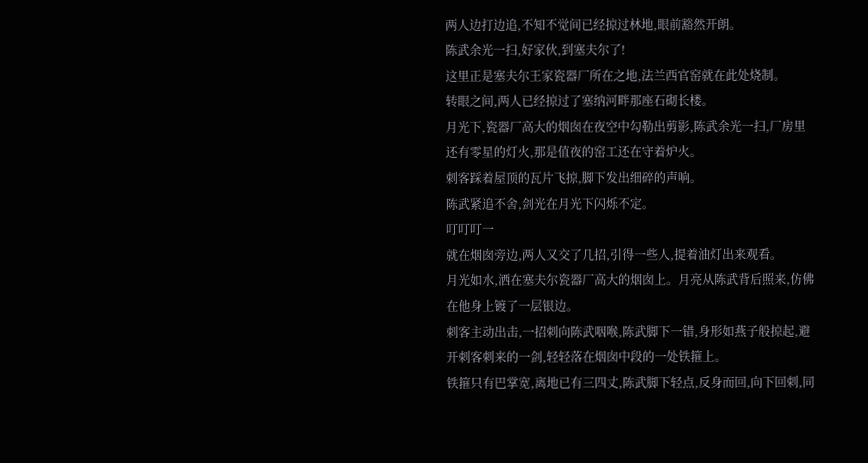两人边打边追,不知不觉间已经掠过林地,眼前豁然开朗。
陈武余光一扫,好家伙,到塞夫尔了!
这里正是塞夫尔王家瓷器厂所在之地,法兰西官窑就在此处烧制。
转眼之间,两人已经掠过了塞纳河畔那座石砌长楼。
月光下,瓷器厂高大的烟囱在夜空中勾勒出剪影,陈武余光一扫,厂房里还有零星的灯火,那是值夜的窑工还在守着炉火。
刺客踩着屋顶的瓦片飞掠,脚下发出细碎的声响。
陈武紧追不舍,剑光在月光下闪烁不定。
叮叮叮一
就在烟囱旁边,两人又交了几招,引得一些人,提着油灯出来观看。
月光如水,洒在塞夫尔瓷器厂高大的烟囱上。月亮从陈武背后照来,仿佛在他身上镀了一层银边。
刺客主动出击,一招刺向陈武咽喉,陈武脚下一错,身形如燕子般掠起,避开刺客刺来的一剑,轻轻落在烟囱中段的一处铁箍上。
铁箍只有巴掌宽,离地已有三四丈,陈武脚下轻点,反身而回,向下回刺,同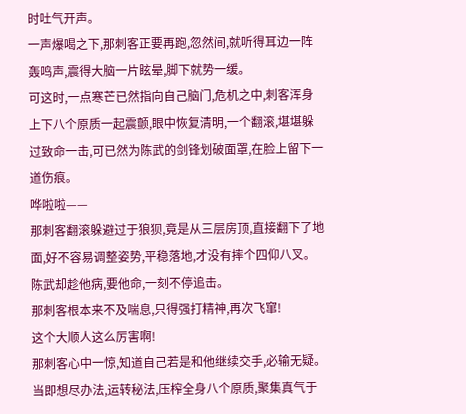时吐气开声。
一声爆喝之下,那刺客正要再跑,忽然间,就听得耳边一阵轰鸣声,震得大脑一片眩晕,脚下就势一缓。
可这时,一点寒芒已然指向自己脑门,危机之中,刺客浑身上下八个原质一起震颤,眼中恢复清明,一个翻滚,堪堪躲过致命一击,可已然为陈武的剑锋划破面罩,在脸上留下一道伤痕。
哗啦啦——
那刺客翻滚躲避过于狼狈,竟是从三层房顶,直接翻下了地面,好不容易调整姿势,平稳落地,才没有摔个四仰八叉。
陈武却趁他病,要他命,一刻不停追击。
那刺客根本来不及喘息,只得强打精神,再次飞窜!
这个大顺人这么厉害啊!
那刺客心中一惊,知道自己若是和他继续交手,必输无疑。
当即想尽办法,运转秘法,压榨全身八个原质,聚集真气于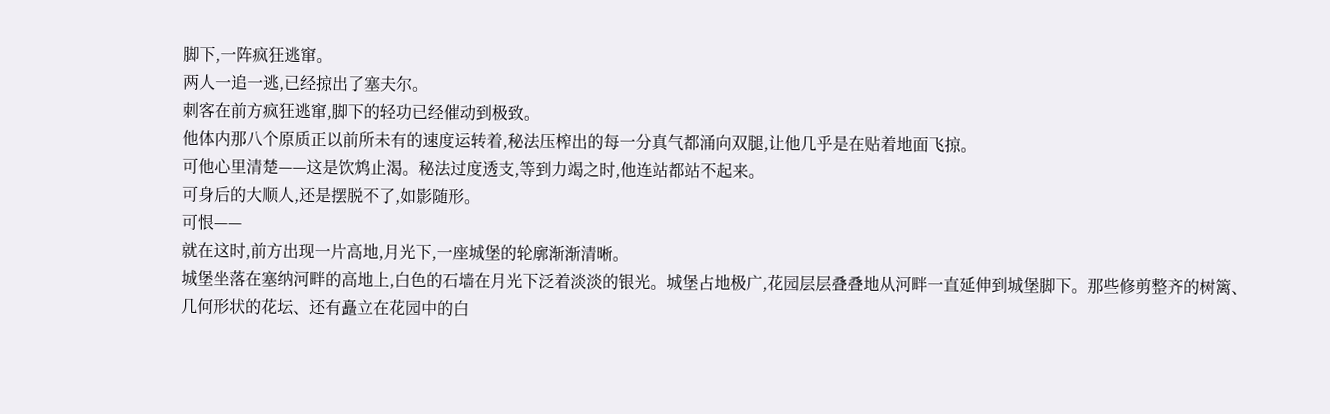脚下,一阵疯狂逃窜。
两人一追一逃,已经掠出了塞夫尔。
刺客在前方疯狂逃窜,脚下的轻功已经催动到极致。
他体内那八个原质正以前所未有的速度运转着,秘法压榨出的每一分真气都涌向双腿,让他几乎是在贴着地面飞掠。
可他心里清楚——这是饮鸩止渴。秘法过度透支,等到力竭之时,他连站都站不起来。
可身后的大顺人,还是摆脱不了,如影随形。
可恨——
就在这时,前方出现一片高地,月光下,一座城堡的轮廓渐渐清晰。
城堡坐落在塞纳河畔的高地上,白色的石墙在月光下泛着淡淡的银光。城堡占地极广,花园层层叠叠地从河畔一直延伸到城堡脚下。那些修剪整齐的树篱、几何形状的花坛、还有矗立在花园中的白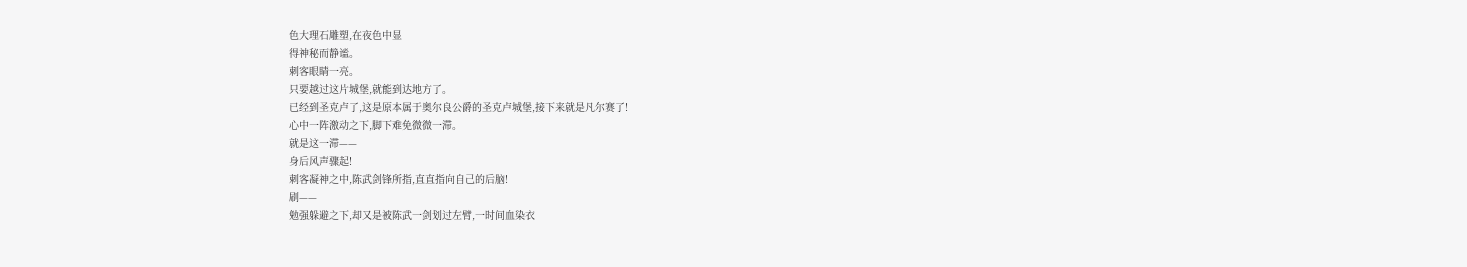色大理石雕塑,在夜色中显
得神秘而静谧。
刺客眼睛一亮。
只要越过这片城堡,就能到达地方了。
已经到圣克卢了,这是原本属于奥尔良公爵的圣克卢城堡,接下来就是凡尔赛了!
心中一阵激动之下,脚下难免微微一滞。
就是这一滞——
身后风声骤起!
刺客凝神之中,陈武剑锋所指,直直指向自己的后脑!
刷——
勉强躲避之下,却又是被陈武一剑划过左臂,一时间血染衣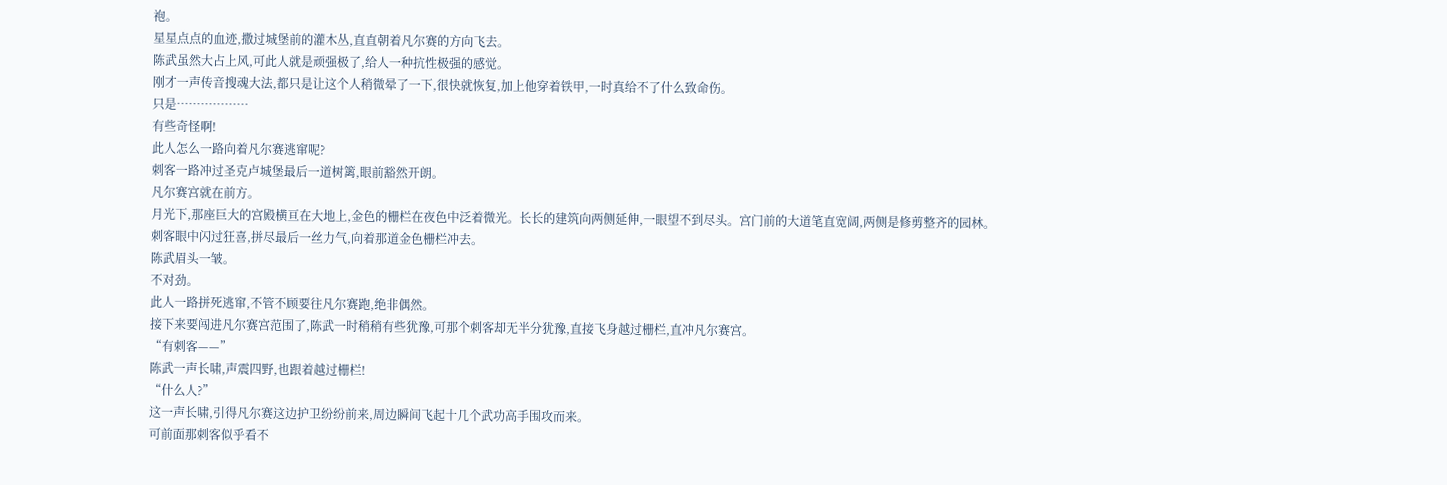袍。
星星点点的血迹,撒过城堡前的灌木丛,直直朝着凡尔赛的方向飞去。
陈武虽然大占上风,可此人就是顽强极了,给人一种抗性极强的感觉。
刚才一声传音搜魂大法,都只是让这个人稍微晕了一下,很快就恢复,加上他穿着铁甲,一时真给不了什么致命伤。
只是………………
有些奇怪啊!
此人怎么一路向着凡尔赛逃窜呢?
刺客一路冲过圣克卢城堡最后一道树篱,眼前豁然开朗。
凡尔赛宫就在前方。
月光下,那座巨大的宫殿横亘在大地上,金色的栅栏在夜色中泛着微光。长长的建筑向两侧延伸,一眼望不到尽头。宫门前的大道笔直宽阔,两侧是修剪整齐的园林。
刺客眼中闪过狂喜,拼尽最后一丝力气,向着那道金色栅栏冲去。
陈武眉头一皱。
不对劲。
此人一路拼死逃窜,不管不顾要往凡尔赛跑,绝非偶然。
接下来要闯进凡尔赛宫范围了,陈武一时稍稍有些犹豫,可那个刺客却无半分犹豫,直接飞身越过栅栏,直冲凡尔赛宫。
“有刺客——”
陈武一声长啸,声震四野,也跟着越过栅栏!
“什么人?”
这一声长啸,引得凡尔赛这边护卫纷纷前来,周边瞬间飞起十几个武功高手围攻而来。
可前面那刺客似乎看不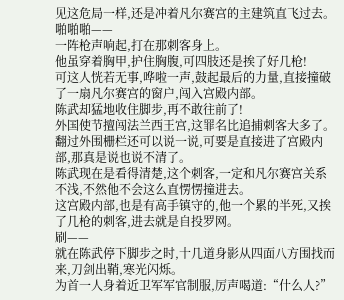见这危局一样,还是冲着凡尔赛宫的主建筑直飞过去。
啪啪啪——
一阵枪声响起,打在那刺客身上。
他虽穿着胸甲,护住胸腹,可四肢还是挨了好几枪!
可这人恍若无事,哗啦一声,鼓起最后的力量,直接撞破了一扇凡尔赛宫的窗户,闯入宫殿内部。
陈武却猛地收住脚步,再不敢往前了!
外国使节擅闯法兰西王宫,这罪名比追捕刺客大多了。
翻过外围栅栏还可以说一说,可要是直接进了宫殿内部,那真是说也说不清了。
陈武现在是看得清楚,这个刺客,一定和凡尔赛宫关系不浅,不然他不会这么直愣愣撞进去。
这宫殿内部,也是有高手镇守的,他一个累的半死,又挨了几枪的刺客,进去就是自投罗网。
刷——
就在陈武停下脚步之时,十几道身影从四面八方围找而来,刀剑出鞘,寒光闪烁。
为首一人身着近卫军军官制服,厉声喝道:“什么人?”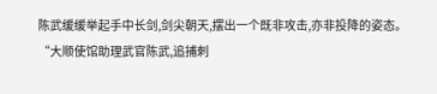陈武缓缓举起手中长剑,剑尖朝天,摆出一个既非攻击,亦非投降的姿态。
“大顺使馆助理武官陈武,追捕刺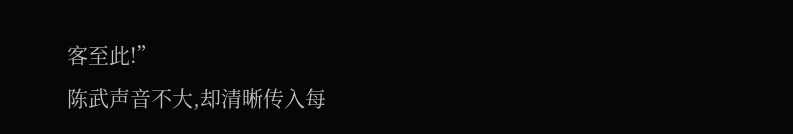客至此!”
陈武声音不大,却清晰传入每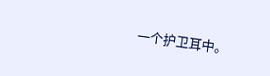一个护卫耳中。